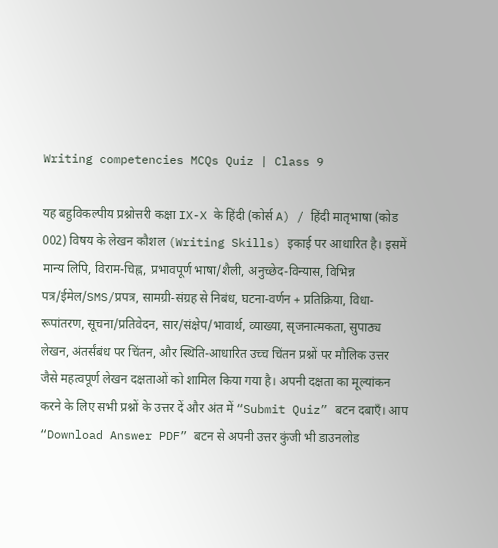Writing competencies MCQs Quiz | Class 9

यह बहुविकल्पीय प्रश्नोत्तरी कक्षा IX-X के हिंदी (कोर्स A) / हिंदी मातृभाषा (कोड 002) विषय के लेखन कौशल (Writing Skills) इकाई पर आधारित है। इसमें मान्य लिपि, विराम-चिह्न, प्रभावपूर्ण भाषा/शैली, अनुच्छेद-विन्यास, विभिन्न पत्र/ईमेल/SMS/प्रपत्र, सामग्री-संग्रह से निबंध, घटना-वर्णन + प्रतिक्रिया, विधा-रूपांतरण, सूचना/प्रतिवेदन, सार/संक्षेप/भावार्थ, व्याख्या, सृजनात्मकता, सुपाठ्य लेखन, अंतर्संबंध पर चिंतन, और स्थिति-आधारित उच्च चिंतन प्रश्नों पर मौलिक उत्तर जैसे महत्वपूर्ण लेखन दक्षताओं को शामिल किया गया है। अपनी दक्षता का मूल्यांकन करने के लिए सभी प्रश्नों के उत्तर दें और अंत में “Submit Quiz” बटन दबाएँ। आप “Download Answer PDF” बटन से अपनी उत्तर कुंजी भी डाउनलोड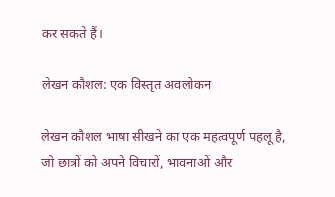कर सकते हैं।

लेखन कौशल: एक विस्तृत अवलोकन

लेखन कौशल भाषा सीखने का एक महत्वपूर्ण पहलू है, जो छात्रों को अपने विचारों, भावनाओं और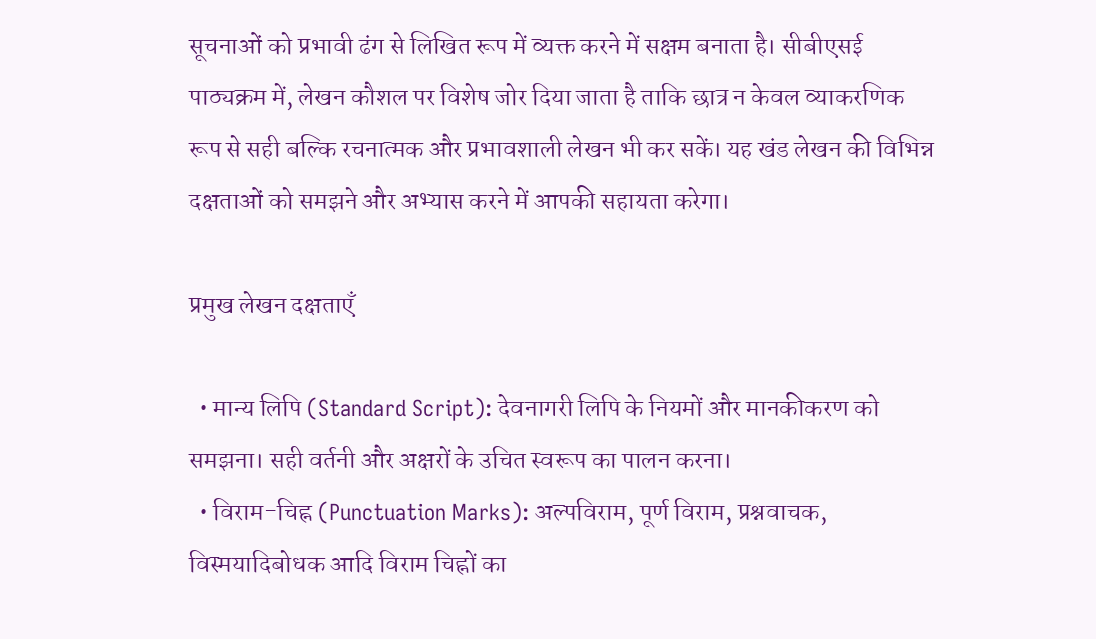सूचनाओं को प्रभावी ढंग से लिखित रूप में व्यक्त करने में सक्षम बनाता है। सीबीएसई पाठ्यक्रम में, लेखन कौशल पर विशेष जोर दिया जाता है ताकि छात्र न केवल व्याकरणिक रूप से सही बल्कि रचनात्मक और प्रभावशाली लेखन भी कर सकें। यह खंड लेखन की विभिन्न दक्षताओं को समझने और अभ्यास करने में आपकी सहायता करेगा।

प्रमुख लेखन दक्षताएँ

  • मान्य लिपि (Standard Script): देवनागरी लिपि के नियमों और मानकीकरण को समझना। सही वर्तनी और अक्षरों के उचित स्वरूप का पालन करना।
  • विराम-चिह्न (Punctuation Marks): अल्पविराम, पूर्ण विराम, प्रश्नवाचक, विस्मयादिबोधक आदि विराम चिह्नों का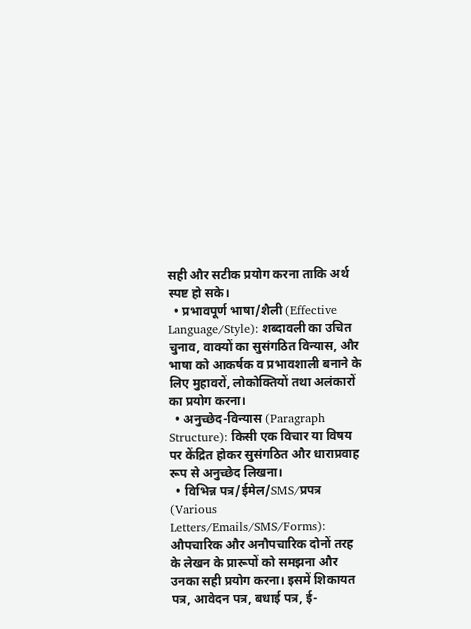सही और सटीक प्रयोग करना ताकि अर्थ स्पष्ट हो सके।
  • प्रभावपूर्ण भाषा/शैली (Effective Language/Style): शब्दावली का उचित चुनाव, वाक्यों का सुसंगठित विन्यास, और भाषा को आकर्षक व प्रभावशाली बनाने के लिए मुहावरों, लोकोक्तियों तथा अलंकारों का प्रयोग करना।
  • अनुच्छेद-विन्यास (Paragraph Structure): किसी एक विचार या विषय पर केंद्रित होकर सुसंगठित और धाराप्रवाह रूप से अनुच्छेद लिखना।
  • विभिन्न पत्र/ईमेल/SMS/प्रपत्र (Various Letters/Emails/SMS/Forms): औपचारिक और अनौपचारिक दोनों तरह के लेखन के प्रारूपों को समझना और उनका सही प्रयोग करना। इसमें शिकायत पत्र, आवेदन पत्र, बधाई पत्र, ई-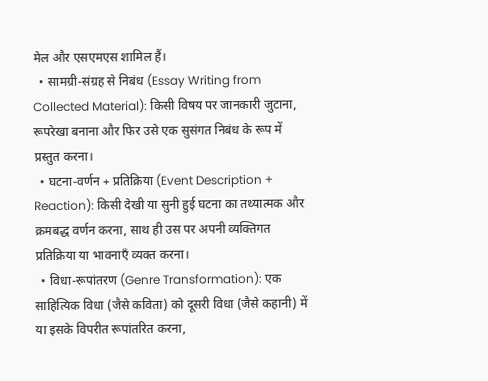मेल और एसएमएस शामिल हैं।
  • सामग्री-संग्रह से निबंध (Essay Writing from Collected Material): किसी विषय पर जानकारी जुटाना, रूपरेखा बनाना और फिर उसे एक सुसंगत निबंध के रूप में प्रस्तुत करना।
  • घटना-वर्णन + प्रतिक्रिया (Event Description + Reaction): किसी देखी या सुनी हुई घटना का तथ्यात्मक और क्रमबद्ध वर्णन करना, साथ ही उस पर अपनी व्यक्तिगत प्रतिक्रिया या भावनाएँ व्यक्त करना।
  • विधा-रूपांतरण (Genre Transformation): एक साहित्यिक विधा (जैसे कविता) को दूसरी विधा (जैसे कहानी) में या इसके विपरीत रूपांतरित करना,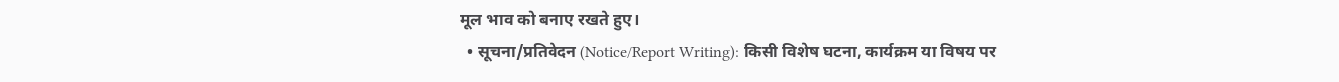मूल भाव को बनाए रखते हुए।
  • सूचना/प्रतिवेदन (Notice/Report Writing): किसी विशेष घटना, कार्यक्रम या विषय पर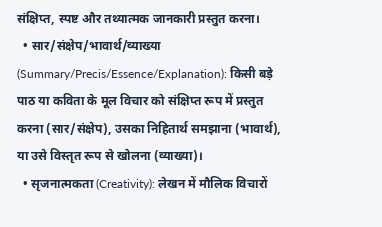संक्षिप्त, स्पष्ट और तथ्यात्मक जानकारी प्रस्तुत करना।
  • सार/संक्षेप/भावार्थ/व्याख्या (Summary/Precis/Essence/Explanation): किसी बड़े पाठ या कविता के मूल विचार को संक्षिप्त रूप में प्रस्तुत करना (सार/संक्षेप), उसका निहितार्थ समझाना (भावार्थ), या उसे विस्तृत रूप से खोलना (व्याख्या)।
  • सृजनात्मकता (Creativity): लेखन में मौलिक विचारों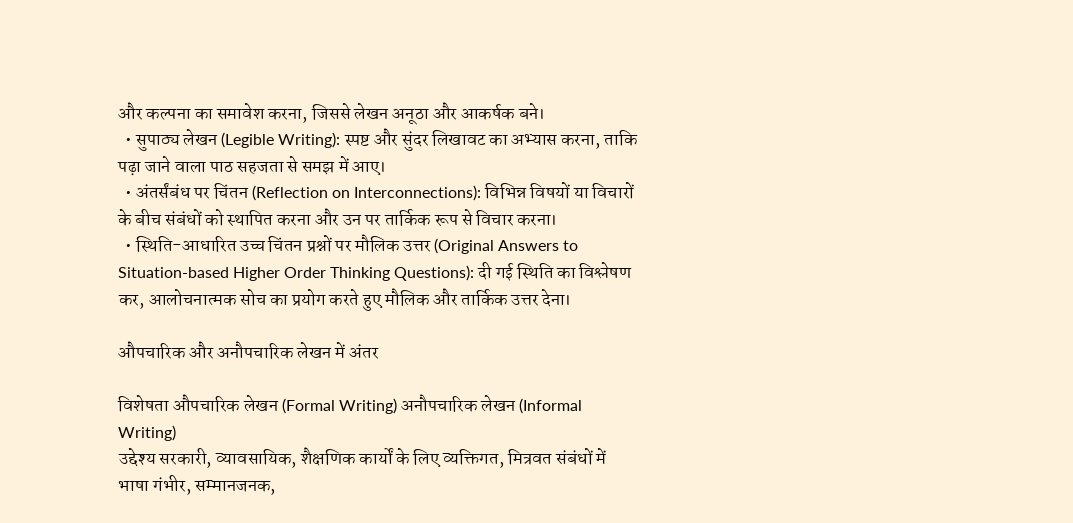और कल्पना का समावेश करना, जिससे लेखन अनूठा और आकर्षक बने।
  • सुपाठ्य लेखन (Legible Writing): स्पष्ट और सुंदर लिखावट का अभ्यास करना, ताकि पढ़ा जाने वाला पाठ सहजता से समझ में आए।
  • अंतर्संबंध पर चिंतन (Reflection on Interconnections): विभिन्न विषयों या विचारों के बीच संबंधों को स्थापित करना और उन पर तार्किक रूप से विचार करना।
  • स्थिति-आधारित उच्च चिंतन प्रश्नों पर मौलिक उत्तर (Original Answers to Situation-based Higher Order Thinking Questions): दी गई स्थिति का विश्लेषण कर, आलोचनात्मक सोच का प्रयोग करते हुए मौलिक और तार्किक उत्तर देना।

औपचारिक और अनौपचारिक लेखन में अंतर

विशेषता औपचारिक लेखन (Formal Writing) अनौपचारिक लेखन (Informal Writing)
उद्देश्य सरकारी, व्यावसायिक, शैक्षणिक कार्यों के लिए व्यक्तिगत, मित्रवत संबंधों में
भाषा गंभीर, सम्मानजनक,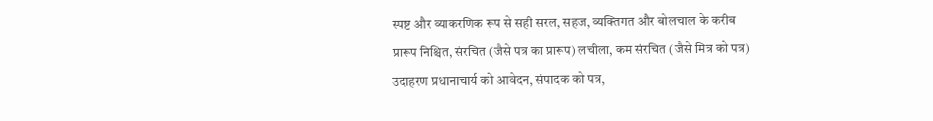स्पष्ट और व्याकरणिक रूप से सही सरल, सहज, व्यक्तिगत और बोलचाल के करीब
प्रारूप निश्चित, संरचित (जैसे पत्र का प्रारूप) लचीला, कम संरचित (जैसे मित्र को पत्र)
उदाहरण प्रधानाचार्य को आवेदन, संपादक को पत्र,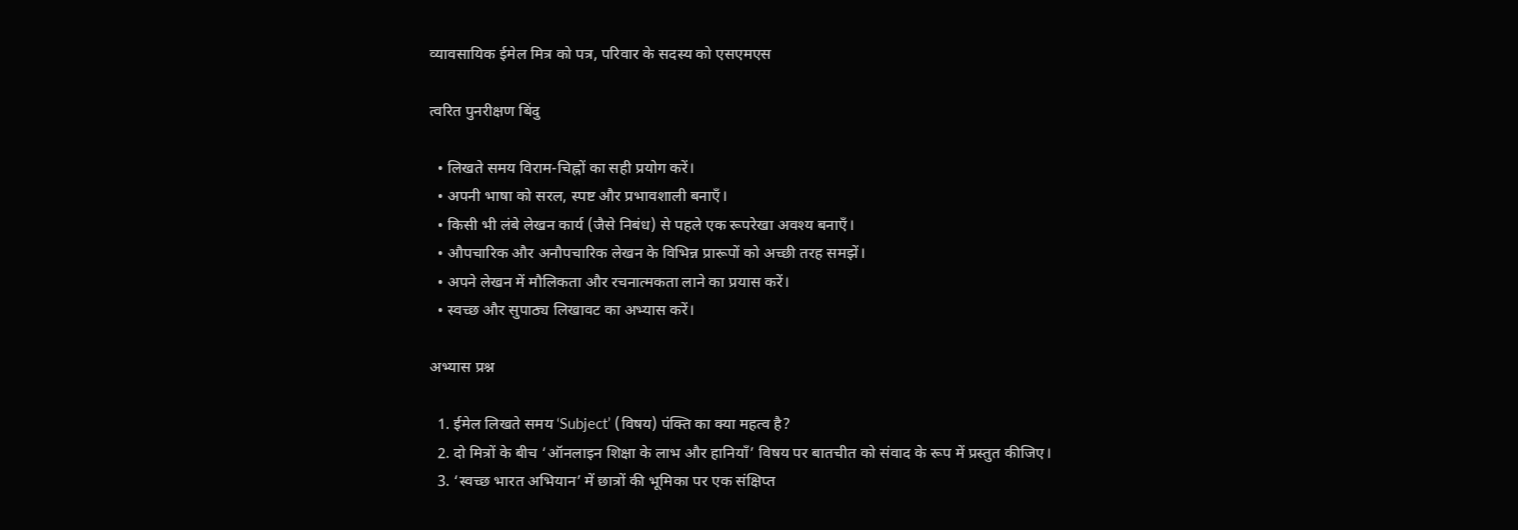व्यावसायिक ईमेल मित्र को पत्र, परिवार के सदस्य को एसएमएस

त्वरित पुनरीक्षण बिंदु

  • लिखते समय विराम-चिह्नों का सही प्रयोग करें।
  • अपनी भाषा को सरल, स्पष्ट और प्रभावशाली बनाएँ।
  • किसी भी लंबे लेखन कार्य (जैसे निबंध) से पहले एक रूपरेखा अवश्य बनाएँ।
  • औपचारिक और अनौपचारिक लेखन के विभिन्न प्रारूपों को अच्छी तरह समझें।
  • अपने लेखन में मौलिकता और रचनात्मकता लाने का प्रयास करें।
  • स्वच्छ और सुपाठ्य लिखावट का अभ्यास करें।

अभ्यास प्रश्न

  1. ईमेल लिखते समय ‘Subject’ (विषय) पंक्ति का क्या महत्व है?
  2. दो मित्रों के बीच ‘ऑनलाइन शिक्षा के लाभ और हानियाँ’ विषय पर बातचीत को संवाद के रूप में प्रस्तुत कीजिए।
  3. ‘स्वच्छ भारत अभियान’ में छात्रों की भूमिका पर एक संक्षिप्त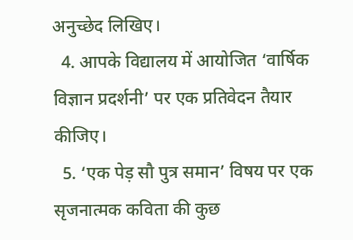अनुच्छेद लिखिए।
  4. आपके विद्यालय में आयोजित ‘वार्षिक विज्ञान प्रदर्शनी’ पर एक प्रतिवेदन तैयार कीजिए।
  5. ‘एक पेड़ सौ पुत्र समान’ विषय पर एक सृजनात्मक कविता की कुछ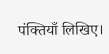पंक्तियाँ लिखिए।